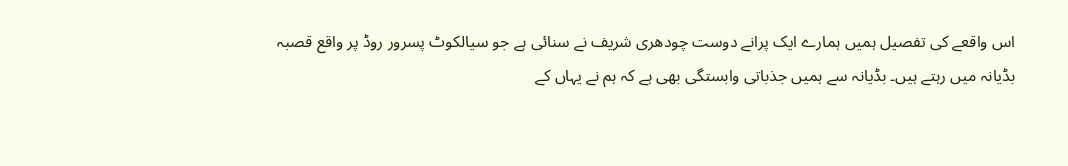اس واقعے کی تفصیل ہمیں ہمارے ایک پرانے دوست چودھری شریف نے سنائی ہے جو سیالکوٹ پسرور روڈ پر واقع قصبہ بڈیانہ میں رہتے ہیں۔ بڈیانہ سے ہمیں جذباتی وابستگی بھی ہے کہ ہم نے یہاں کے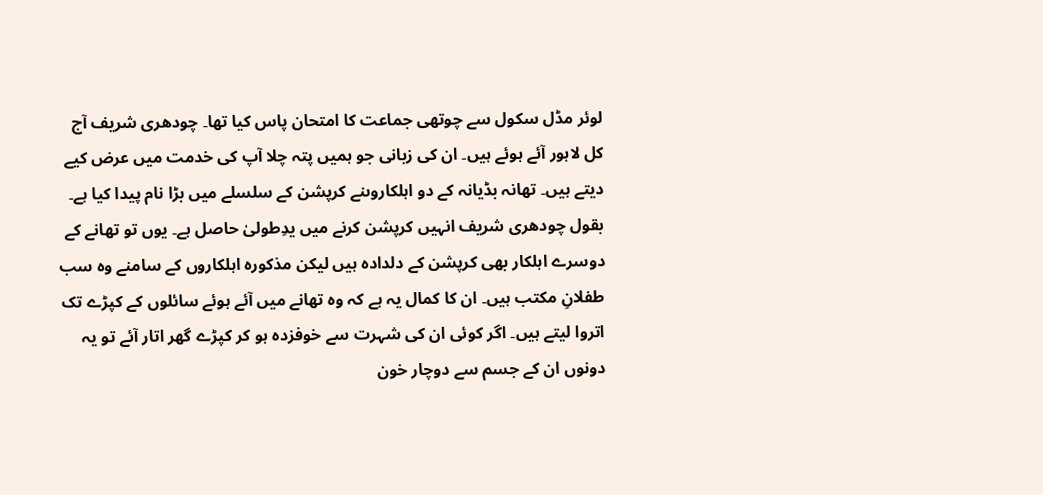لوئر مڈل سکول سے چوتھی جماعت کا امتحان پاس کیا تھا۔ چودھری شریف آج کل لاہور آئے ہوئے ہیں۔ ان کی زبانی جو ہمیں پتہ چلا آپ کی خدمت میں عرض کیے دیتے ہیں۔ تھانہ بڈیانہ کے دو اہلکاروںنے کرپشن کے سلسلے میں بڑا نام پیدا کیا ہے۔ بقول چودھری شریف انہیں کرپشن کرنے میں یدِطولیٰ حاصل ہے۔ یوں تو تھانے کے دوسرے اہلکار بھی کرپشن کے دلدادہ ہیں لیکن مذکورہ اہلکاروں کے سامنے وہ سب طفلانِ مکتب ہیں۔ ان کا کمال یہ ہے کہ وہ تھانے میں آئے ہوئے سائلوں کے کپڑے تک اتروا لیتے ہیں۔ اگر کوئی ان کی شہرت سے خوفزدہ ہو کر کپڑے گھر اتار آئے تو یہ دونوں ان کے جسم سے دوچار خون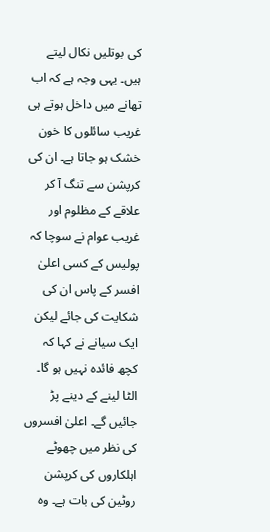کی بوتلیں نکال لیتے ہیں۔ یہی وجہ ہے کہ اب تھانے میں داخل ہوتے ہی غریب سائلوں کا خون خشک ہو جاتا ہے۔ ان کی کرپشن سے تنگ آ کر علاقے کے مظلوم اور غریب عوام نے سوچا کہ پولیس کے کسی اعلیٰ افسر کے پاس ان کی شکایت کی جائے لیکن ایک سیانے نے کہا کہ کچھ فائدہ نہیں ہو گا۔ الٹا لینے کے دینے پڑ جائیں گے۔ اعلیٰ افسروں کی نظر میں چھوٹے اہلکاروں کی کرپشن روٹین کی بات ہے۔ وہ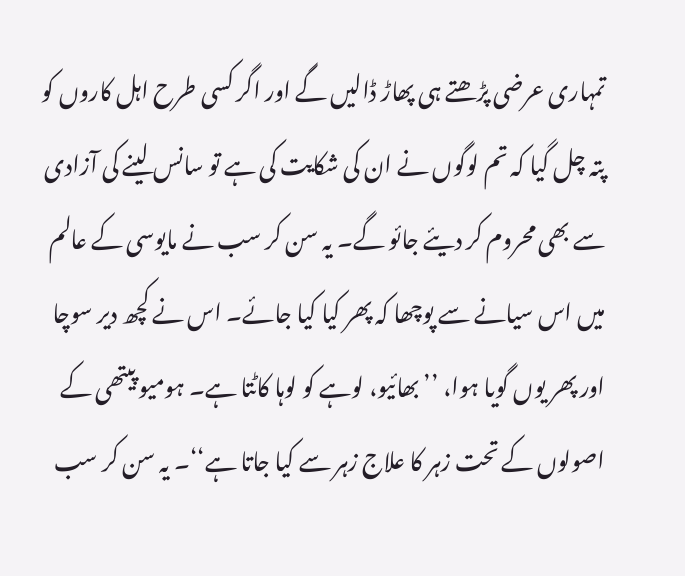تمہاری عرضی پڑھتے ہی پھاڑ ڈالیں گے اور اگر کسی طرح اہل کاروں کو پتہ چل گیا کہ تم لوگوں نے ان کی شکایت کی ہے تو سانس لینے کی آزادی سے بھی محروم کر دیئے جائو گے۔ یہ سن کر سب نے مایوسی کے عالم میں اس سیانے سے پوچھا کہ پھر کیا کیا جائے۔ اس نے کچھ دیر سوچا اور پھر یوں گویا ہوا، ’’بھائیو، لوہے کو لوہا کاٹتا ہے۔ ہومیو پیتھی کے اصولوں کے تحت زہر کا علاج زہر سے کیا جاتا ہے‘‘۔ یہ سن کر سب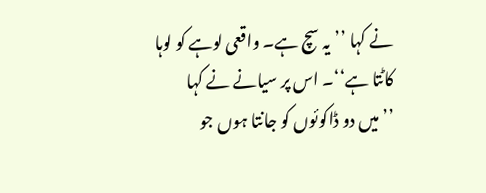نے کہا ’’یہ سچ ہے۔ واقعی لوہے کو لوہا کاٹتا ہے‘‘۔ اس پر سیانے نے کہا ’’میں دو ڈاکوئوں کو جانتا ہوں جو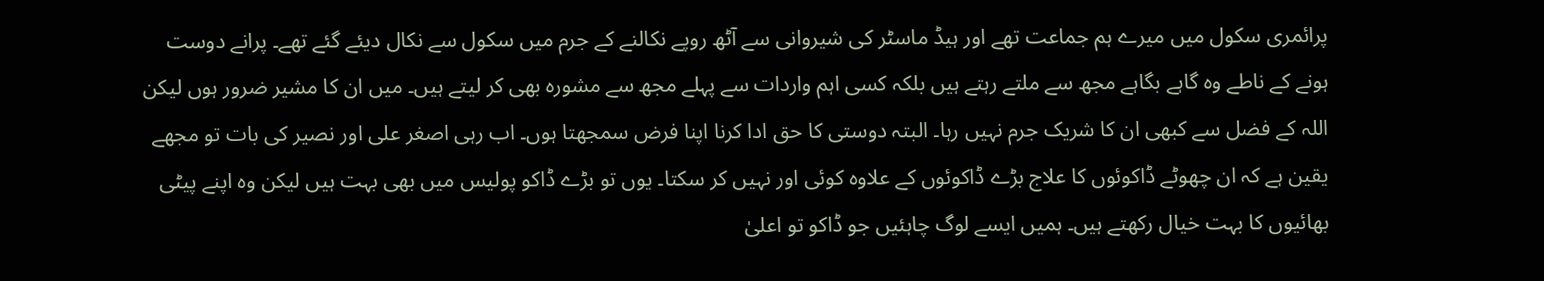پرائمری سکول میں میرے ہم جماعت تھے اور ہیڈ ماسٹر کی شیروانی سے آٹھ روپے نکالنے کے جرم میں سکول سے نکال دیئے گئے تھے۔ پرانے دوست ہونے کے ناطے وہ گاہے بگاہے مجھ سے ملتے رہتے ہیں بلکہ کسی اہم واردات سے پہلے مجھ سے مشورہ بھی کر لیتے ہیں۔ میں ان کا مشیر ضرور ہوں لیکن اللہ کے فضل سے کبھی ان کا شریک جرم نہیں رہا۔ البتہ دوستی کا حق ادا کرنا اپنا فرض سمجھتا ہوں۔ اب رہی اصغر علی اور نصیر کی بات تو مجھے یقین ہے کہ ان چھوٹے ڈاکوئوں کا علاج بڑے ڈاکوئوں کے علاوہ کوئی اور نہیں کر سکتا۔ یوں تو بڑے ڈاکو پولیس میں بھی بہت ہیں لیکن وہ اپنے پیٹی بھائیوں کا بہت خیال رکھتے ہیں۔ ہمیں ایسے لوگ چاہئیں جو ڈاکو تو اعلیٰ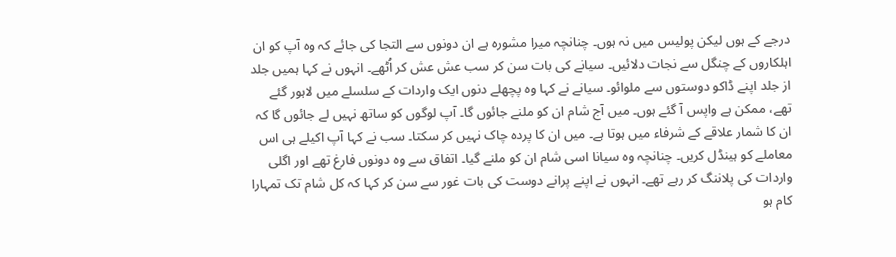درجے کے ہوں لیکن پولیس میں نہ ہوں۔ چنانچہ میرا مشورہ ہے ان دونوں سے التجا کی جائے کہ وہ آپ کو ان اہلکاروں کے چنگل سے نجات دلائیں۔ سیانے کی بات سن کر سب عش عش کر اُٹھے۔ انہوں نے کہا ہمیں جلد از جلد اپنے ڈاکو دوستوں سے ملوائو۔ سیانے نے کہا وہ پچھلے دنوں ایک واردات کے سلسلے میں لاہور گئے تھے، ممکن ہے واپس آ گئے ہوں۔ میں آج شام ان کو ملنے جائوں گا۔ آپ لوگوں کو ساتھ نہیں لے جائوں گا کہ ان کا شمار علاقے کے شرفاء میں ہوتا ہے۔ میں ان کا پردہ چاک نہیں کر سکتا۔ سب نے کہا آپ اکیلے ہی اس معاملے کو ہینڈل کریں۔ چنانچہ وہ سیانا اسی شام ان کو ملنے گیا۔ اتفاق سے وہ دونوں فارغ تھے اور اگلی واردات کی پلاننگ کر رہے تھے۔ انہوں نے اپنے پرانے دوست کی بات غور سے سن کر کہا کہ کل شام تک تمہارا کام ہو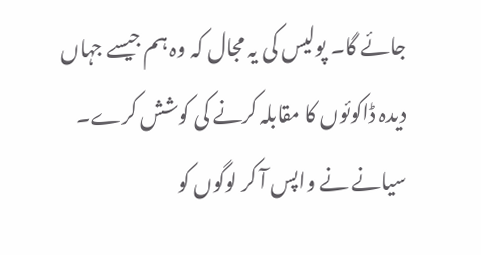جائے گا۔ پولیس کی یہ مجال کہ وہ ہم جیسے جہاں دیدہ ڈاکوئوں کا مقابلہ کرنے کی کوشش کرے۔ سیانے نے واپس آ کر لوگوں کو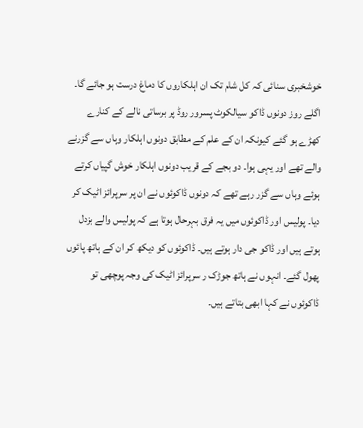خوشخبری سنائی کہ کل شام تک ان اہلکاروں کا دماغ درست ہو جائے گا۔ اگلے روز دونوں ڈاکو سیالکوٹ پسرور روڈ پر برساتی نالے کے کنارے کھڑے ہو گئے کیونکہ ان کے علم کے مطابق دونوں اہلکار وہاں سے گزرنے والے تھے اور یہی ہوا۔ دو بجے کے قریب دونوں اہلکار خوش گپیاں کرتے ہوئے وہاں سے گزر رہے تھے کہ دونوں ڈاکوئوں نے ان پر سرپرائز اٹیک کر دیا۔ پولیس اور ڈاکوئوں میں یہ فرق بہرحال ہوتا ہے کہ پولیس والے بزدل ہوتے ہیں اور ڈاکو جی دار ہوتے ہیں۔ ڈاکوئوں کو دیکھ کر ان کے ہاتھ پائوں پھول گئے۔ انہوں نے ہاتھ جوڑک ر سرپرائز اٹیک کی وجہ پوچھی تو ڈاکوئوں نے کہا ابھی بتاتے ہیں۔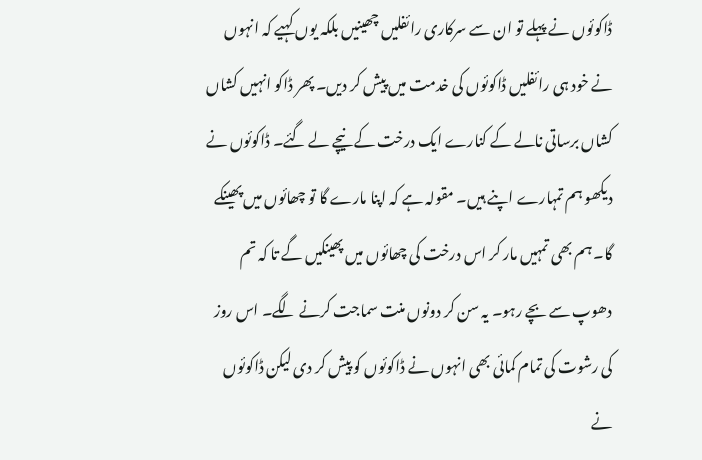ڈاکوئوں نے پہلے تو ان سے سرکاری رائفلیں چھینیں بلکہ یوں کہیے کہ انہوں نے خود ہی رائفلیں ڈاکوئوں کی خدمت میں پیش کر دیں۔ پھر ڈاکو انہیں کشاں کشاں برساتی نالے کے کنارے ایک درخت کے نیچے لے گئے۔ ڈاکوئوں نے دیکھو ہم تمہارے اپنے ہیں۔ مقولہ ہے کہ اپنا مارے گا تو چھائوں میں پھینکے گا۔ ہم بھی تمہیں مار کر اس درخت کی چھائوں میں پھینکیں گے تا کہ تم دھوپ سے بچے رہو۔ یہ سن کر دونوں منت سماجت کرنے لگے۔ اس روز کی رشوت کی تمام کمائی بھی انہوں نے ڈاکوئوں کو پیش کر دی لیکن ڈاکوئوں نے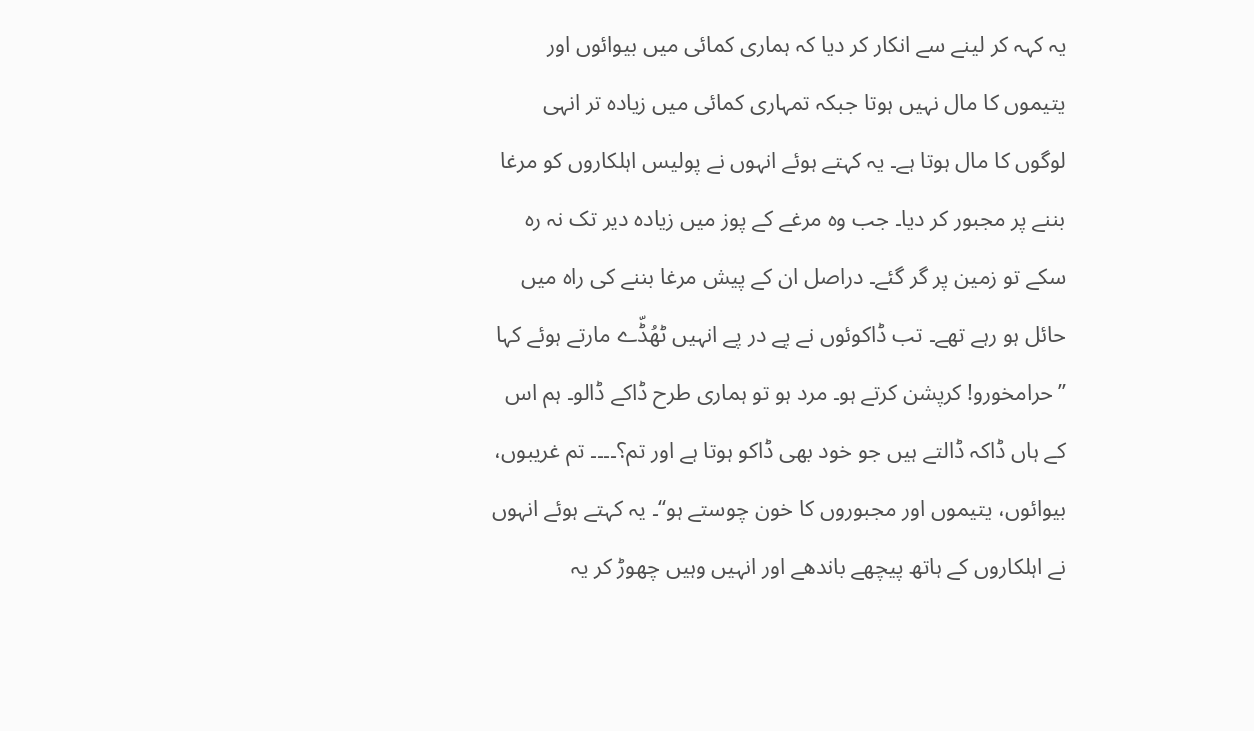یہ کہہ کر لینے سے انکار کر دیا کہ ہماری کمائی میں بیوائوں اور یتیموں کا مال نہیں ہوتا جبکہ تمہاری کمائی میں زیادہ تر انہی لوگوں کا مال ہوتا ہے۔ یہ کہتے ہوئے انہوں نے پولیس اہلکاروں کو مرغا بننے پر مجبور کر دیا۔ جب وہ مرغے کے پوز میں زیادہ دیر تک نہ رہ سکے تو زمین پر گر گئے۔ دراصل ان کے پیش مرغا بننے کی راہ میں حائل ہو رہے تھے۔ تب ڈاکوئوں نے پے در پے انہیں ٹھُڈّے مارتے ہوئے کہا ’’حرامخورو! کرپشن کرتے ہو۔ مرد ہو تو ہماری طرح ڈاکے ڈالو۔ ہم اس کے ہاں ڈاکہ ڈالتے ہیں جو خود بھی ڈاکو ہوتا ہے اور تم؟۔۔۔۔ تم غریبوں، بیوائوں، یتیموں اور مجبوروں کا خون چوستے ہو‘‘۔ یہ کہتے ہوئے انہوں نے اہلکاروں کے ہاتھ پیچھے باندھے اور انہیں وہیں چھوڑ کر یہ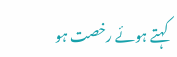کہتے ہوئے رخصت ہو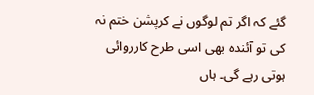گئے کہ اگر تم لوگوں نے کرپشن ختم نہ کی تو آئندہ بھی اسی طرح کارروائی ہوتی رہے گی۔ ہاں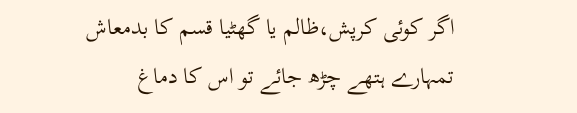اگر کوئی کرپش،ظالم یا گھٹیا قسم کا بدمعاش تمہارے ہتھے چڑھ جائے تو اس کا دماغ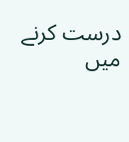درست کرنے میں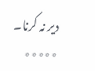دیر نہ کرنا۔ ٭٭٭٭٭